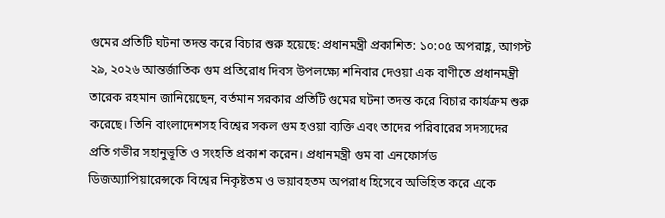গুমের প্রতিটি ঘটনা তদন্ত করে বিচার শুরু হয়েছে: প্রধানমন্ত্রী প্রকাশিত: ১০:০৫ অপরাহ্ণ, আগস্ট ২৯, ২০২৬ আন্তর্জাতিক গুম প্রতিরোধ দিবস উপলক্ষ্যে শনিবার দেওয়া এক বাণীতে প্রধানমন্ত্রী তারেক রহমান জানিয়েছেন, বর্তমান সরকার প্রতিটি গুমের ঘটনা তদন্ত করে বিচার কার্যক্রম শুরু করেছে। তিনি বাংলাদেশসহ বিশ্বের সকল গুম হওয়া ব্যক্তি এবং তাদের পরিবারের সদস্যদের প্রতি গভীর সহানুভূতি ও সংহতি প্রকাশ করেন। প্রধানমন্ত্রী গুম বা এনফোর্সড ডিজঅ্যাপিয়ারেন্সকে বিশ্বের নিকৃষ্টতম ও ভয়াবহতম অপরাধ হিসেবে অভিহিত করে একে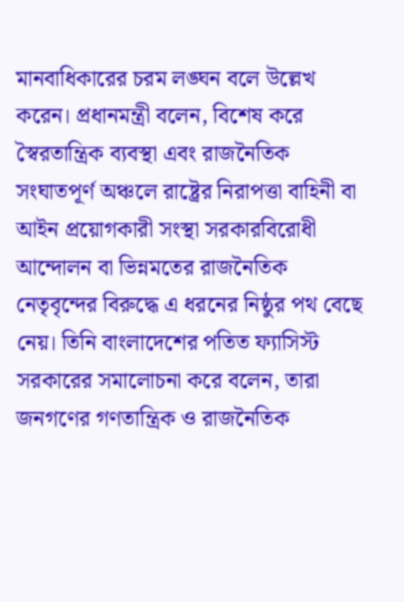মানবাধিকারের চরম লঙ্ঘন বলে উল্লেখ করেন। প্রধানমন্ত্রী বলেন, বিশেষ করে স্বৈরতান্ত্রিক ব্যবস্থা এবং রাজনৈতিক সংঘাতপূর্ণ অঞ্চলে রাষ্ট্রের নিরাপত্তা বাহিনী বা আইন প্রয়োগকারী সংস্থা সরকারবিরোধী আন্দোলন বা ভিন্নমতের রাজনৈতিক নেতৃবৃন্দের বিরুদ্ধে এ ধরনের নিষ্ঠুর পথ বেছে নেয়। তিনি বাংলাদেশের পতিত ফ্যাসিস্ট সরকারের সমালোচনা করে বলেন, তারা জনগণের গণতান্ত্রিক ও রাজনৈতিক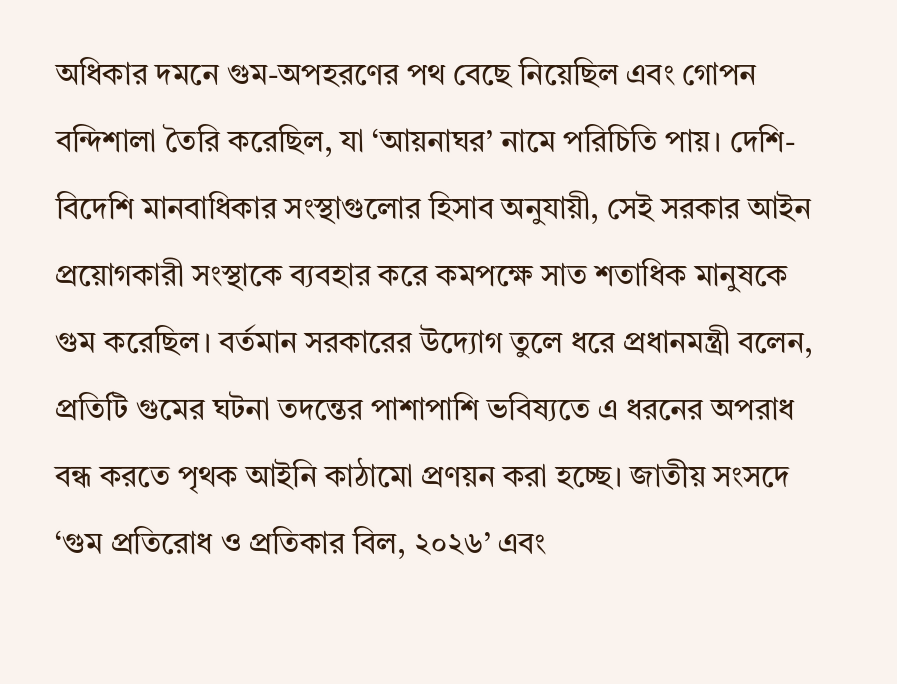অধিকার দমনে গুম-অপহরণের পথ বেছে নিয়েছিল এবং গোপন বন্দিশালা তৈরি করেছিল, যা ‘আয়নাঘর’ নামে পরিচিতি পায়। দেশি-বিদেশি মানবাধিকার সংস্থাগুলোর হিসাব অনুযায়ী, সেই সরকার আইন প্রয়োগকারী সংস্থাকে ব্যবহার করে কমপক্ষে সাত শতাধিক মানুষকে গুম করেছিল। বর্তমান সরকারের উদ্যোগ তুলে ধরে প্রধানমন্ত্রী বলেন, প্রতিটি গুমের ঘটনা তদন্তের পাশাপাশি ভবিষ্যতে এ ধরনের অপরাধ বন্ধ করতে পৃথক আইনি কাঠামো প্রণয়ন করা হচ্ছে। জাতীয় সংসদে ‘গুম প্রতিরোধ ও প্রতিকার বিল, ২০২৬’ এবং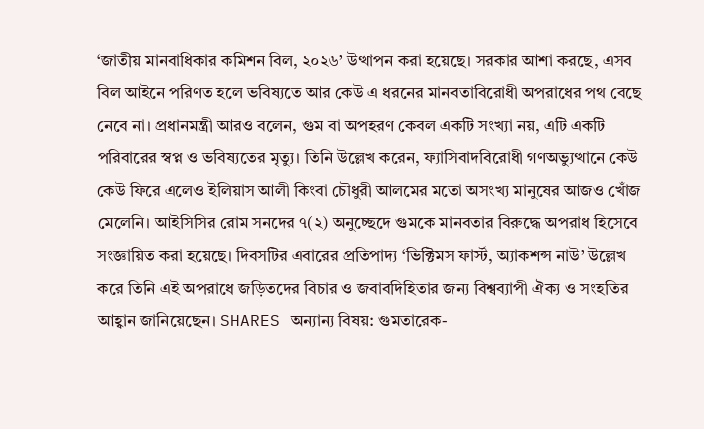‘জাতীয় মানবাধিকার কমিশন বিল, ২০২৬’ উত্থাপন করা হয়েছে। সরকার আশা করছে, এসব বিল আইনে পরিণত হলে ভবিষ্যতে আর কেউ এ ধরনের মানবতাবিরোধী অপরাধের পথ বেছে নেবে না। প্রধানমন্ত্রী আরও বলেন, গুম বা অপহরণ কেবল একটি সংখ্যা নয়, এটি একটি পরিবারের স্বপ্ন ও ভবিষ্যতের মৃত্যু। তিনি উল্লেখ করেন, ফ্যাসিবাদবিরোধী গণঅভ্যুত্থানে কেউ কেউ ফিরে এলেও ইলিয়াস আলী কিংবা চৌধুরী আলমের মতো অসংখ্য মানুষের আজও খোঁজ মেলেনি। আইসিসির রোম সনদের ৭(২) অনুচ্ছেদে গুমকে মানবতার বিরুদ্ধে অপরাধ হিসেবে সংজ্ঞায়িত করা হয়েছে। দিবসটির এবারের প্রতিপাদ্য ‘ভিক্টিমস ফার্স্ট, অ্যাকশন্স নাউ’ উল্লেখ করে তিনি এই অপরাধে জড়িতদের বিচার ও জবাবদিহিতার জন্য বিশ্বব্যাপী ঐক্য ও সংহতির আহ্বান জানিয়েছেন। SHARES অন্যান্য বিষয়: গুমতারেক-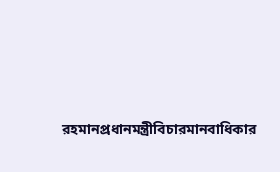রহমানপ্রধানমন্ত্রীবিচারমানবাধিকার